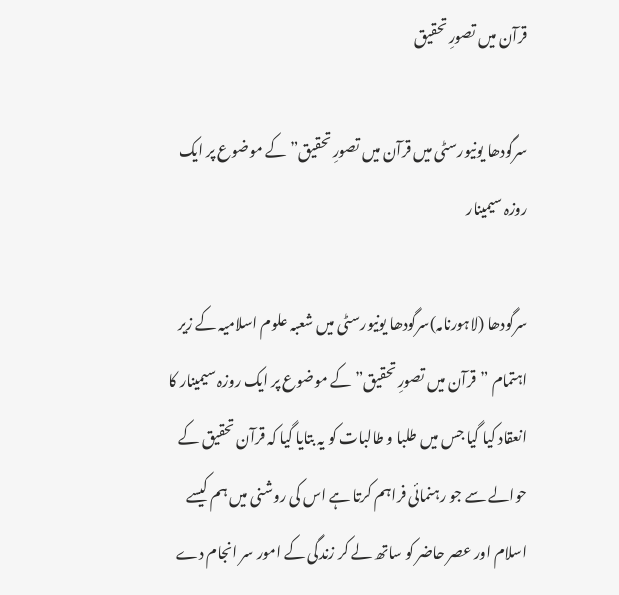قرآن میں تصورِ تحقیق

سرگودھا یونیورسٹی میں قرآن میں تصورِ تحقیق” کے موضوع پر ایک روزہ سیمینار

سرگودھا (لاہورنامہ)سرگودھا یونیورسٹی میں شعبہ علوم اسلامیہ کے زیر اہتمام ”قرآن میں تصورِ تحقیق” کے موضوع پر ایک روزہ سیمینار کا انعقاد کیا گیا جس میں طلبا و طالبات کو یہ بتایا گیا کہ قرآن تحقیق کے حوالے سے جو رہنمائی فراہم کرتا ہے اس کی روشنی میں ہم کیسے اسلام اور عصر حاضر کو ساتھ لے کر زندگی کے امور سر انجام دے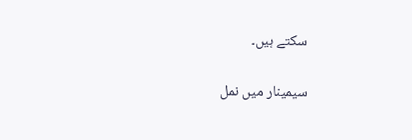سکتے ہیں۔

سیمینار میں نمل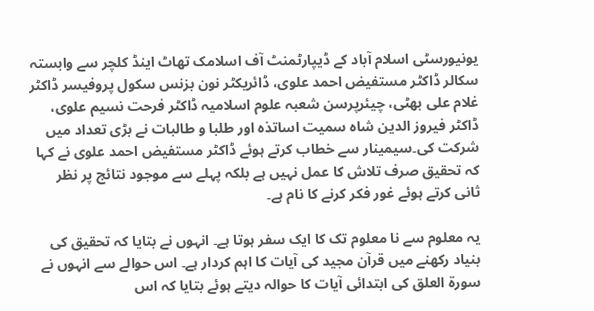یونیورسٹی اسلام آباد کے ڈیپارٹمنٹ آف اسلامک تھاٹ اینڈ کلچر سے وابستہ سکالر ڈاکٹر مستفیض احمد علوی، ڈائریکٹر نون بزنس سکول پروفیسر ڈاکٹر غلام علی بھٹی، چیئرپرسن شعبہ علوم اسلامیہ ڈاکٹر فرحت نسیم علوی، ڈاکٹر فیروز الدین شاہ سمیت اساتذہ اور طلبا و طالبات نے بڑی تعداد میں شرکت کی۔سیمینار سے خطاب کرتے ہوئے ڈاکٹر مستفیض احمد علوی نے کہا کہ تحقیق صرف تلاش کا عمل نہیں ہے بلکہ پہلے سے موجود نتائج پر نظر ثانی کرتے ہوئے غور فکر کرنے کا نام ہے۔

یہ معلوم سے نا معلوم تک کا ایک سفر ہوتا ہے۔ انہوں نے بتایا کہ تحقیق کی بنیاد رکھنے میں قرآن مجید کی آیات کا اہم کردار ہے۔ اس حوالے سے انہوں نے سورۃ العلق کی ابتدائی آیات کا حوالہ دیتے ہوئے بتایا کہ اس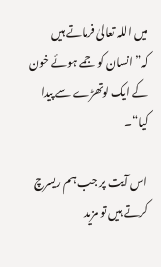میں اللہ تعالیٰ فرماتے ہیں کہ”انسان کو جمے ہوئے خون کے ایک لوتھڑے سے پیدا کیا“۔

اس آیت پر جب ہم ریسرچ کرتے ہیں تو مزید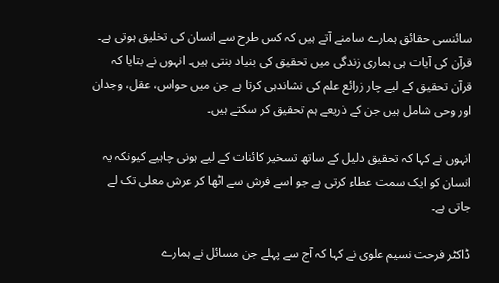سائنسی حقائق ہمارے سامنے آتے ہیں کہ کس طرح سے انسان کی تخلیق ہوتی ہے۔ قرآن کی آیات ہی ہماری زندگی میں تحقیق کی بنیاد بنتی ہیں۔ انہوں نے بتایا کہ قرآن تحقیق کے لیے چار زرائع علم کی نشاندہی کرتا ہے جن میں حواس، عقل، وجدان اور وحی شامل ہیں جن کے ذریعے ہم تحقیق کر سکتے ہیں۔

انہوں نے کہا کہ تحقیق دلیل کے ساتھ تسخیر کائنات کے لیے ہونی چاہیے کیونکہ یہ انسان کو ایک سمت عطاء کرتی ہے جو اسے فرش سے اٹھا کر عرش معلی تک لے جاتی ہے۔

ڈاکٹر فرحت نسیم علوی نے کہا کہ آج سے پہلے جن مسائل نے ہمارے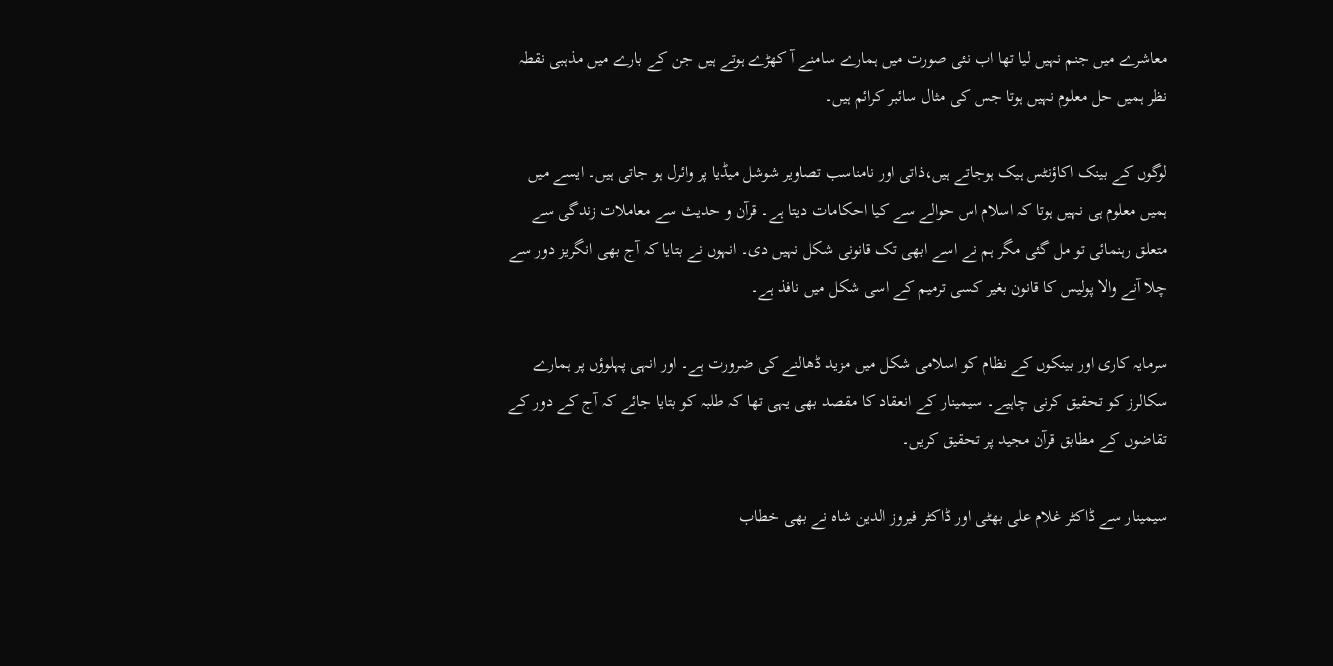معاشرے میں جنم نہیں لیا تھا اب نئی صورت میں ہمارے سامنے آ کھڑے ہوتے ہیں جن کے بارے میں مذہبی نقطہ نظر ہمیں حل معلوم نہیں ہوتا جس کی مثال سائبر کرائم ہیں۔

لوگوں کے بینک اکاؤنٹس ہیک ہوجاتے ہیں،ذاتی اور نامناسب تصاویر شوشل میڈیا پر وائرل ہو جاتی ہیں۔ ایسے میں ہمیں معلوم ہی نہیں ہوتا کہ اسلام اس حوالے سے کیا احکامات دیتا ہے۔ قرآن و حدیث سے معاملات زندگی سے متعلق رہنمائی تو مل گئی مگر ہم نے اسے ابھی تک قانونی شکل نہیں دی۔ انہوں نے بتایا کہ آج بھی انگریز دور سے چلا آنے والا پولیس کا قانون بغیر کسی ترمیم کے اسی شکل میں نافذ ہے۔

سرمایہ کاری اور بینکوں کے نظام کو اسلامی شکل میں مزید ڈھالنے کی ضرورت ہے۔ اور انہی پہلوؤں پر ہمارے سکالرز کو تحقیق کرنی چاہیے۔ سیمینار کے انعقاد کا مقصد بھی یہی تھا کہ طلبہ کو بتایا جائے کہ آج کے دور کے تقاضوں کے مطابق قرآن مجید پر تحقیق کریں۔

سیمینار سے ڈاکٹر غلام علی بھٹی اور ڈاکٹر فیروز الدین شاہ نے بھی خطاب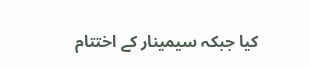کیا جبکہ سیمینار کے اختتام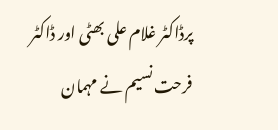پرڈاکٹر غلام علی بھٹی اور ڈاکٹر فرحت نسیم نے مہمان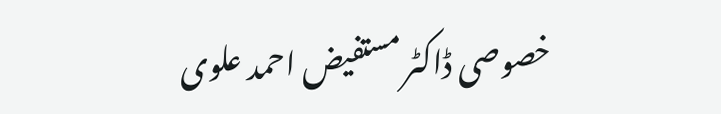خصوصی ڈاکٹر مستفیض احمد علوی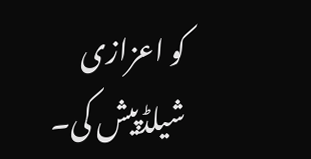کو اعزازی شیلڈپیش کی۔